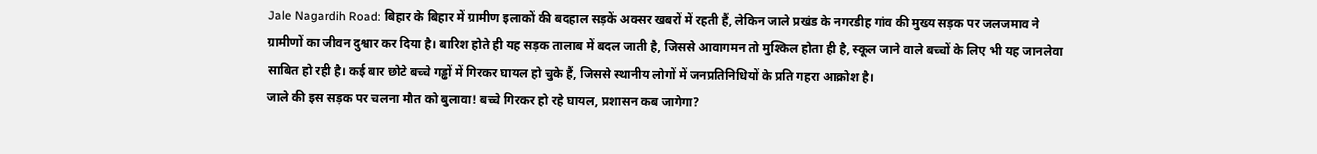Jale Nagardih Road: बिहार के बिहार में ग्रामीण इलाकों की बदहाल सड़कें अक्सर खबरों में रहती हैं, लेकिन जाले प्रखंड के नगरडीह गांव की मुख्य सड़क पर जलजमाव ने ग्रामीणों का जीवन दुश्वार कर दिया है। बारिश होते ही यह सड़क तालाब में बदल जाती है, जिससे आवागमन तो मुश्किल होता ही है, स्कूल जाने वाले बच्चों के लिए भी यह जानलेवा साबित हो रही है। कई बार छोटे बच्चे गड्ढों में गिरकर घायल हो चुके हैं, जिससे स्थानीय लोगों में जनप्रतिनिधियों के प्रति गहरा आक्रोश है।
जाले की इस सड़क पर चलना मौत को बुलावा! बच्चे गिरकर हो रहे घायल, प्रशासन कब जागेगा?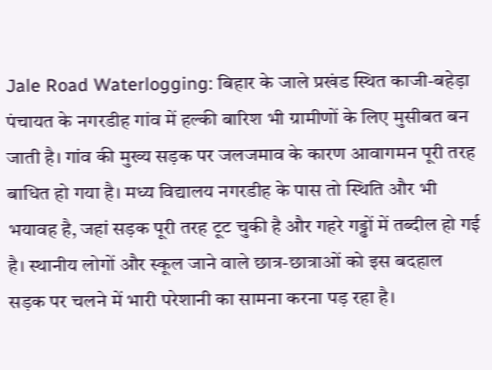Jale Road Waterlogging: बिहार के जाले प्रखंड स्थित काजी-बहेड़ा पंचायत के नगरडीह गांव में हल्की बारिश भी ग्रामीणों के लिए मुसीबत बन जाती है। गांव की मुख्य सड़क पर जलजमाव के कारण आवागमन पूरी तरह बाधित हो गया है। मध्य विद्यालय नगरडीह के पास तो स्थिति और भी भयावह है, जहां सड़क पूरी तरह टूट चुकी है और गहरे गड्ढों में तब्दील हो गई है। स्थानीय लोगों और स्कूल जाने वाले छात्र-छात्राओं को इस बदहाल सड़क पर चलने में भारी परेशानी का सामना करना पड़ रहा है।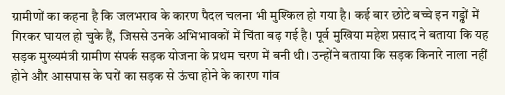ग्रामीणों का कहना है कि जलभराव के कारण पैदल चलना भी मुश्किल हो गया है। कई बार छोटे बच्चे इन गड्ढों में गिरकर घायल हो चुके हैं, जिससे उनके अभिभावकों में चिंता बढ़ गई है। पूर्व मुखिया महेश प्रसाद ने बताया कि यह सड़क मुख्यमंत्री ग्रामीण संपर्क सड़क योजना के प्रथम चरण में बनी थी। उन्होंने बताया कि सड़क किनारे नाला नहीं होने और आसपास के घरों का सड़क से ऊंचा होने के कारण गांव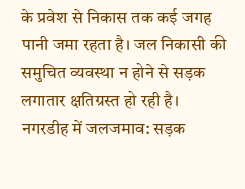के प्रवेश से निकास तक कई जगह पानी जमा रहता है। जल निकासी की समुचित व्यवस्था न होने से सड़क लगातार क्षतिग्रस्त हो रही है।
नगरडीह में जलजमाव: सड़क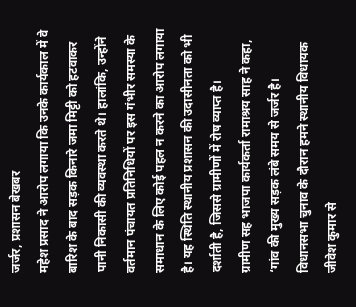जर्जर, प्रशासन बेखबर
महेश प्रसाद ने आरोप लगाया कि उनके कार्यकाल में वे बारिश के बाद सड़क किनारे जमा मिट्टी को हटवाकर पानी निकासी की व्यवस्था करते थे। हालांकि, उन्होंने वर्तमान पंचायत प्रतिनिधियों पर इस गंभीर समस्या के समाधान के लिए कोई पहल न करने का आरोप लगाया है। यह स्थिति स्थानीय प्रशासन की उदासीनता को भी दर्शाती है, जिससे ग्रामीणों में रोष व्याप्त है।
ग्रामीण सह भाजपा कार्यकर्ता रामाश्रय साह ने कहा, ‘गांव की मुख्य सड़क लंबे समय से जर्जर है। विधानसभा चुनाव के दौरान हमने स्थानीय विधायक जीवेश कुमार से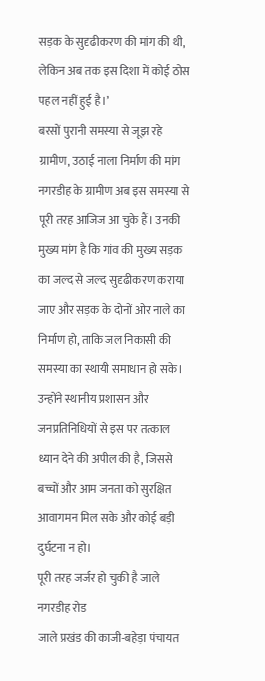सड़क के सुदृढीकरण की मांग की थी, लेकिन अब तक इस दिशा में कोई ठोस पहल नहीं हुई है।’
बरसों पुरानी समस्या से जूझ रहे ग्रामीण, उठाई नाला निर्माण की मांग
नगरडीह के ग्रामीण अब इस समस्या से पूरी तरह आजिज आ चुके हैं। उनकी मुख्य मांग है कि गांव की मुख्य सड़क का जल्द से जल्द सुदृढीकरण कराया जाए और सड़क के दोनों ओर नाले का निर्माण हो, ताकि जल निकासी की समस्या का स्थायी समाधान हो सके। उन्होंने स्थानीय प्रशासन और जनप्रतिनिधियों से इस पर तत्काल ध्यान देने की अपील की है, जिससे बच्चों और आम जनता को सुरक्षित आवागमन मिल सके और कोई बड़ी दुर्घटना न हो।
पूरी तरह जर्जर हो चुकी है जाले नगरडीह रोड
जाले प्रखंड की काजी-बहेड़ा पंचायत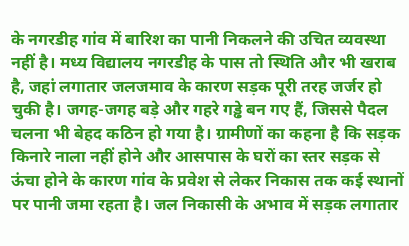के नगरडीह गांव में बारिश का पानी निकलने की उचित व्यवस्था नहीं है। मध्य विद्यालय नगरडीह के पास तो स्थिति और भी खराब है, जहां लगातार जलजमाव के कारण सड़क पूरी तरह जर्जर हो चुकी है। जगह-जगह बड़े और गहरे गड्ढे बन गए हैं, जिससे पैदल चलना भी बेहद कठिन हो गया है। ग्रामीणों का कहना है कि सड़क किनारे नाला नहीं होने और आसपास के घरों का स्तर सड़क से ऊंचा होने के कारण गांव के प्रवेश से लेकर निकास तक कई स्थानों पर पानी जमा रहता है। जल निकासी के अभाव में सड़क लगातार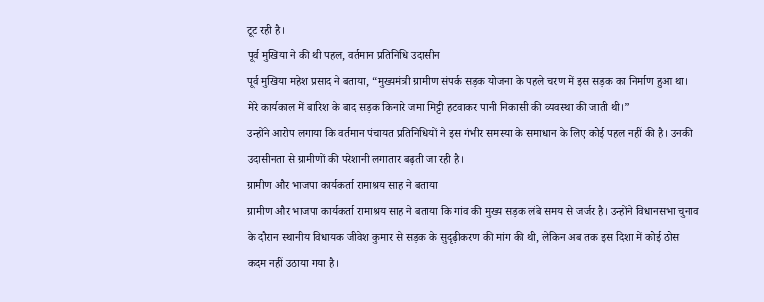टूट रही है।
पूर्व मुखिया ने की थी पहल, वर्तमान प्रतिनिधि उदासीन
पूर्व मुखिया महेश प्रसाद ने बताया, “मुख्यमंत्री ग्रामीण संपर्क सड़क योजना के पहले चरण में इस सड़क का निर्माण हुआ था। मेरे कार्यकाल में बारिश के बाद सड़क किनारे जमा मिट्टी हटवाकर पानी निकासी की व्यवस्था की जाती थी।”
उन्होंने आरोप लगाया कि वर्तमान पंचायत प्रतिनिधियों ने इस गंभीर समस्या के समाधान के लिए कोई पहल नहीं की है। उनकी उदासीनता से ग्रामीणों की परेशानी लगातार बढ़ती जा रही है।
ग्रामीण और भाजपा कार्यकर्ता रामाश्रय साह ने बताया
ग्रामीण और भाजपा कार्यकर्ता रामाश्रय साह ने बताया कि गांव की मुख्य सड़क लंबे समय से जर्जर है। उन्होंने विधानसभा चुनाव के दौरान स्थानीय विधायक जीवेश कुमार से सड़क के सुदृढ़ीकरण की मांग की थी, लेकिन अब तक इस दिशा में कोई ठोस कदम नहीं उठाया गया है।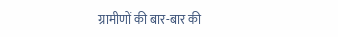ग्रामीणों की बार-बार की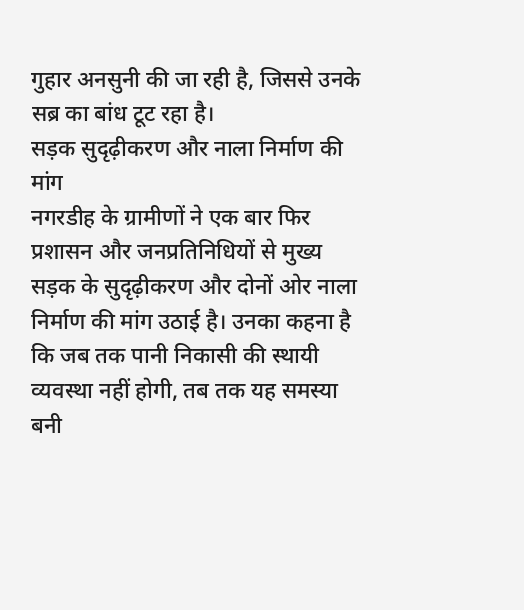गुहार अनसुनी की जा रही है, जिससे उनके सब्र का बांध टूट रहा है।
सड़क सुदृढ़ीकरण और नाला निर्माण की मांग
नगरडीह के ग्रामीणों ने एक बार फिर प्रशासन और जनप्रतिनिधियों से मुख्य सड़क के सुदृढ़ीकरण और दोनों ओर नाला निर्माण की मांग उठाई है। उनका कहना है कि जब तक पानी निकासी की स्थायी व्यवस्था नहीं होगी, तब तक यह समस्या बनी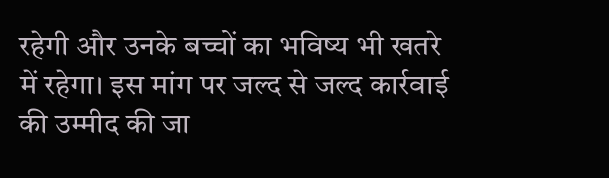रहेगी और उनके बच्चों का भविष्य भी खतरे में रहेगा। इस मांग पर जल्द से जल्द कार्रवाई की उम्मीद की जा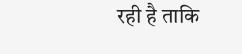रही है ताकि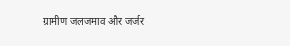ग्रामीण जलजमाव और जर्जर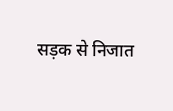सड़क से निजात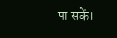पा सकें।